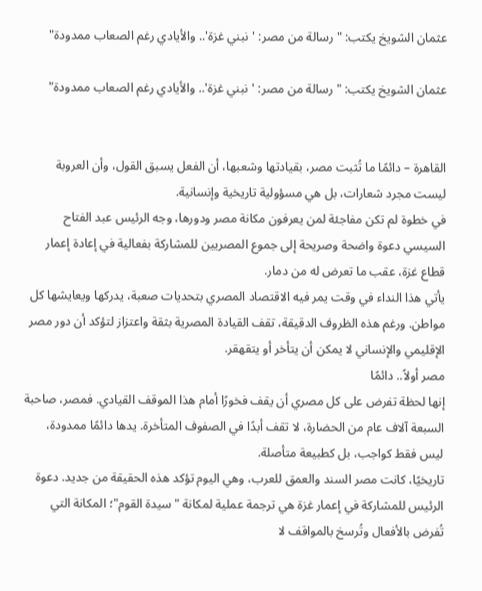عثمان الشويخ يكتب: "رسالة من مصر: 'نبني غزة'.. والأيادي رغم الصعاب ممدودة"

عثمان الشويخ يكتب: "رسالة من مصر: 'نبني غزة'.. والأيادي رغم الصعاب ممدودة"


القاهرة – دائمًا ما تُثبت مصر، بقيادتها وشعبها، أن الفعل يسبق القول، وأن العروبة ليست مجرد شعارات، بل هي مسؤولية تاريخية وإنسانية.
في خطوة لم تكن مفاجئة لمن يعرفون مكانة مصر ودورها، وجه الرئيس عبد الفتاح السيسي دعوة واضحة وصريحة إلى جموع المصريين للمشاركة بفعالية في إعادة إعمار قطاع غزة، عقب ما تعرض له من دمار.
يأتي هذا النداء في وقت يمر فيه الاقتصاد المصري بتحديات صعبة، يدركها ويعايشها كل مواطن. ورغم هذه الظروف الدقيقة، تقف القيادة المصرية بثقة واعتزاز لتؤكد أن دور مصر الإقليمي والإنساني لا يمكن أن يتأخر أو يتقهقر.
مصر أولاً.. دائمًا
إنها لحظة تفرض على كل مصري أن يقف فخورًا أمام هذا الموقف القيادي. فمصر، صاحبة السبعة آلاف عام من الحضارة، لا تقف أبدًا في الصفوف المتأخرة. يدها دائمًا ممدودة، ليس فقط كواجب، بل كطبيعة متأصلة.
تاريخيًا، كانت مصر السند والعمق للعرب، وهي اليوم تؤكد هذه الحقيقة من جديد. دعوة الرئيس للمشاركة في إعمار غزة هي ترجمة عملية لمكانة "سيدة القوم"؛ المكانة التي تُفرض بالأفعال وتُرسخ بالمواقف لا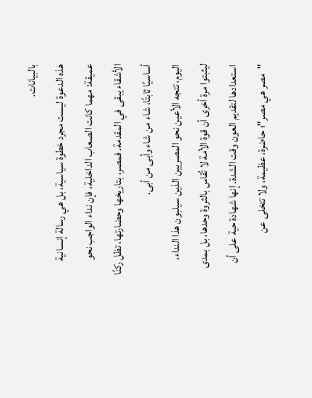بالبيانات.
هذه الدعوة ليست مجرد خطوة سياسية، بل هي رسالة إنسانية عميقة: مهما كانت الصعاب الداخلية، فإن نداء الواجب نحو الأشقاء يبقى في المقدمة. فمصر، بتاريخها وحضارتها، تظل ركنًا أساسيًا ثابتًا، شاء من شاء وأبى من أبى.
اليوم، تتجه الأعين نحو المصريين الذين سيلبون هذا النداء، ليثبتوا مرة أخرى أن قوة الأمة لا تُقاس بالثروة وحدها، بل بمدى استعدادها لتقديم العون وقت الشدة. إنها شهادة حية على أن "مصر هي مصر"؛ حاضرة، عظيمة، ولا تتخلى عن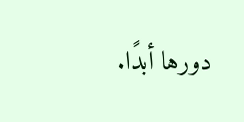دورها أبدًا.